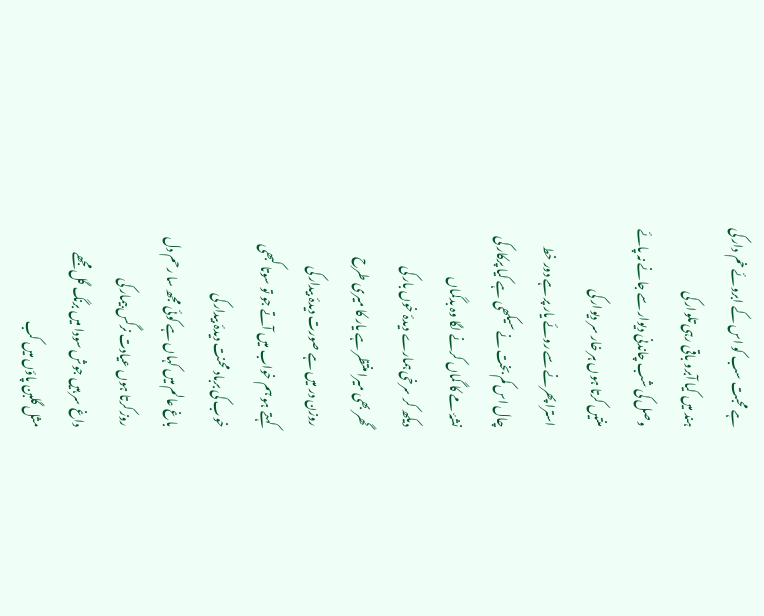ہے محبت سب کو اس کے ابروئے خم دار کی
ہند میں کیا آبرو باقی رہی تلوار کی
وصل کی شب چاندنی دیوار سے جانے نہ پائے
منتیں کرتا ہوں ہر خار سر دیوار کی
استرا پھرنے سے روئے یار پر ہے دور خط
چال اس کم بخت نے سیکھی ہے کیا پرکار کی
نشۂ مے کا گماں کرنے لگا وہ بدگماں
دیکھ کر سرخی ہمارے دیدۂ خوں بار کی
گھر بھی میرا منتظر ہے یار کا میری طرح
روزن در میں ہے صورت دیدۂ بیدار کی
کہتے ہو ہم خواب میں آتے جو تو سوتا کبھی
خوب کی برباد محنت دیدۂ بیدار کی
باغ عالم میں کہاں ہے کوئی مجھ سا رحم دل
روز کرتا ہوں عیادت نرگس بیمار کی
داغ سر ہیں جوش سودا میں برنگ گل مجھے
مثل گلبن پاؤں میں کب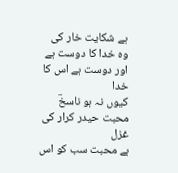ہے شکایت خار کی
وہ خدا کا دوست ہے اور دوست ہے اس کا خدا
کیوں نہ ہو ناسخؔ محبت حیدر کرار کی
غزل
ہے محبت سب کو اس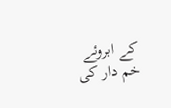کے ابروئے خم دار کی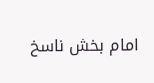امام بخش ناسخ